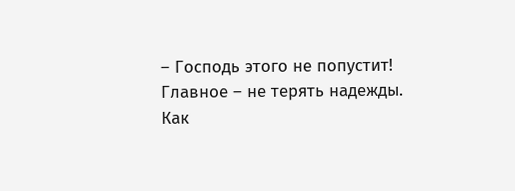– Господь этого не попустит! Главное – не терять надежды. Как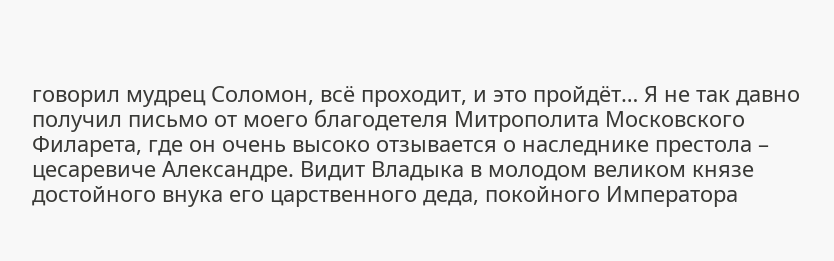говорил мудрец Соломон, всё проходит, и это пройдёт… Я не так давно получил письмо от моего благодетеля Митрополита Московского Филарета, где он очень высоко отзывается о наследнике престола – цесаревиче Александре. Видит Владыка в молодом великом князе достойного внука его царственного деда, покойного Императора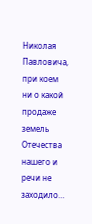Николая Павловича, при коем ни о какой продаже земель Отечества нашего и речи не заходило…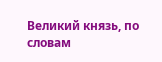Великий князь, по словам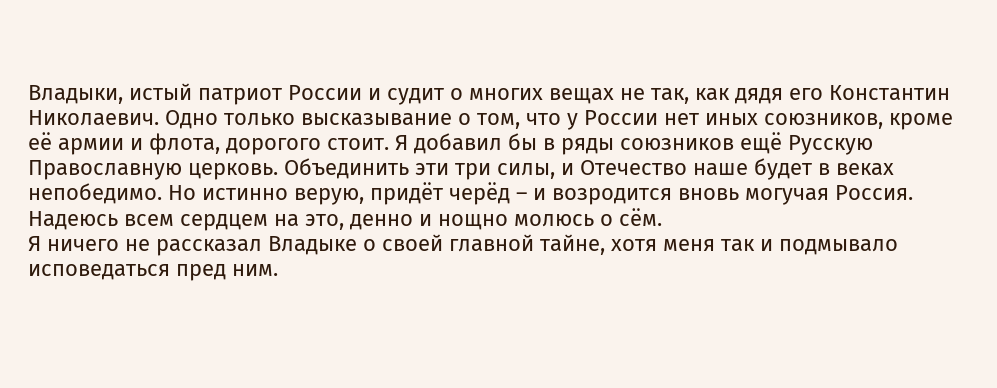Владыки, истый патриот России и судит о многих вещах не так, как дядя его Константин Николаевич. Одно только высказывание о том, что у России нет иных союзников, кроме её армии и флота, дорогого стоит. Я добавил бы в ряды союзников ещё Русскую Православную церковь. Объединить эти три силы, и Отечество наше будет в веках непобедимо. Но истинно верую, придёт черёд – и возродится вновь могучая Россия. Надеюсь всем сердцем на это, денно и нощно молюсь о сём.
Я ничего не рассказал Владыке о своей главной тайне, хотя меня так и подмывало исповедаться пред ним.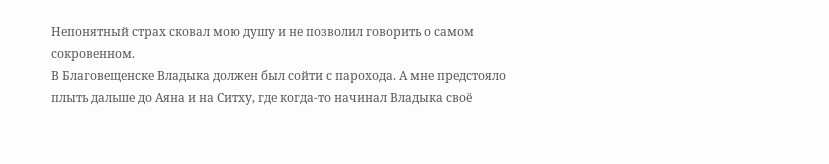Непонятный страх сковал мою душу и не позволил говорить о самом сокровенном.
В Благовещенске Владыка должен был сойти с парохода. А мне предстояло плыть дальше до Аяна и на Ситху, где когда-то начинал Владыка своё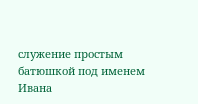служение простым батюшкой под именем Ивана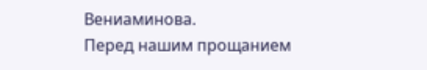Вениаминова.
Перед нашим прощанием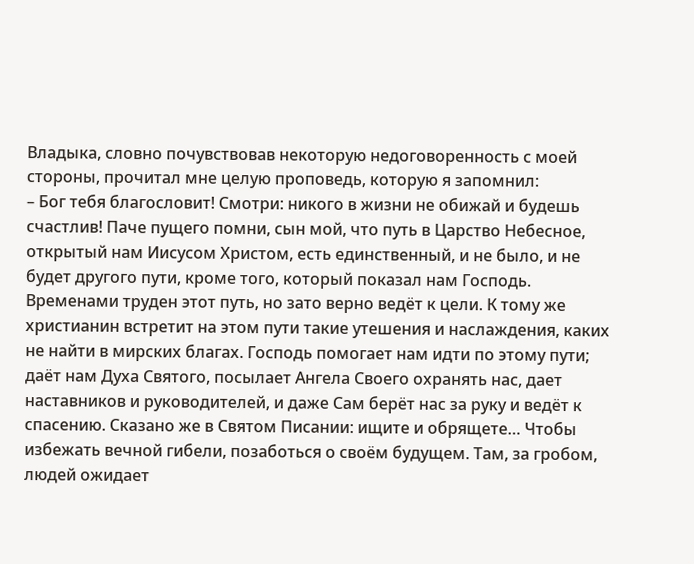Владыка, словно почувствовав некоторую недоговоренность с моей стороны, прочитал мне целую проповедь, которую я запомнил:
– Бог тебя благословит! Смотри: никого в жизни не обижай и будешь счастлив! Паче пущего помни, сын мой, что путь в Царство Небесное, открытый нам Иисусом Христом, есть единственный, и не было, и не будет другого пути, кроме того, который показал нам Господь. Временами труден этот путь, но зато верно ведёт к цели. К тому же христианин встретит на этом пути такие утешения и наслаждения, каких не найти в мирских благах. Господь помогает нам идти по этому пути; даёт нам Духа Святого, посылает Ангела Своего охранять нас, дает наставников и руководителей, и даже Сам берёт нас за руку и ведёт к спасению. Сказано же в Святом Писании: ищите и обрящете… Чтобы избежать вечной гибели, позаботься о своём будущем. Там, за гробом, людей ожидает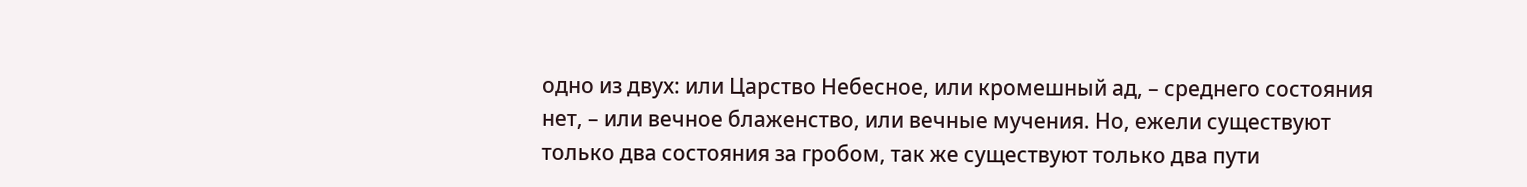одно из двух: или Царство Небесное, или кромешный ад, – среднего состояния нет, – или вечное блаженство, или вечные мучения. Но, ежели существуют только два состояния за гробом, так же существуют только два пути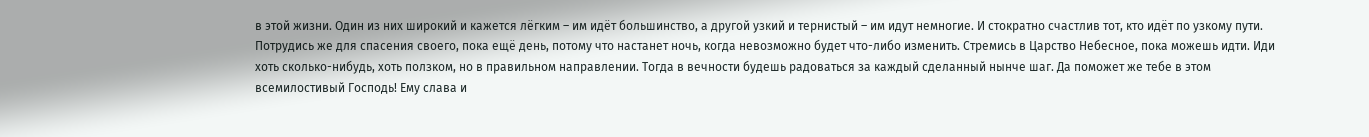в этой жизни. Один из них широкий и кажется лёгким – им идёт большинство, а другой узкий и тернистый – им идут немногие. И стократно счастлив тот, кто идёт по узкому пути. Потрудись же для спасения своего, пока ещё день, потому что настанет ночь, когда невозможно будет что-либо изменить. Стремись в Царство Небесное, пока можешь идти. Иди хоть сколько-нибудь, хоть ползком, но в правильном направлении. Тогда в вечности будешь радоваться за каждый сделанный нынче шаг. Да поможет же тебе в этом всемилостивый Господь! Ему слава и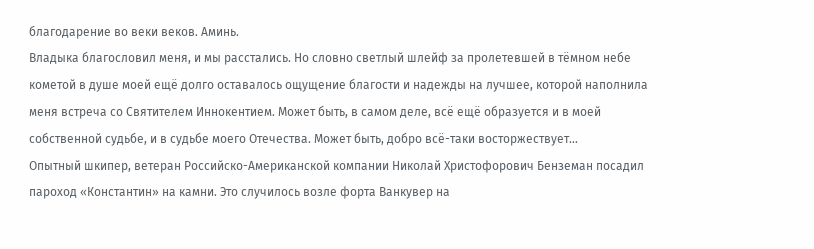благодарение во веки веков. Аминь.
Владыка благословил меня, и мы расстались. Но словно светлый шлейф за пролетевшей в тёмном небе кометой в душе моей ещё долго оставалось ощущение благости и надежды на лучшее, которой наполнила меня встреча со Святителем Иннокентием. Может быть, в самом деле, всё ещё образуется и в моей собственной судьбе, и в судьбе моего Отечества. Может быть, добро всё-таки восторжествует…
Опытный шкипер, ветеран Российско-Американской компании Николай Христофорович Бенземан посадил пароход «Константин» на камни. Это случилось возле форта Ванкувер на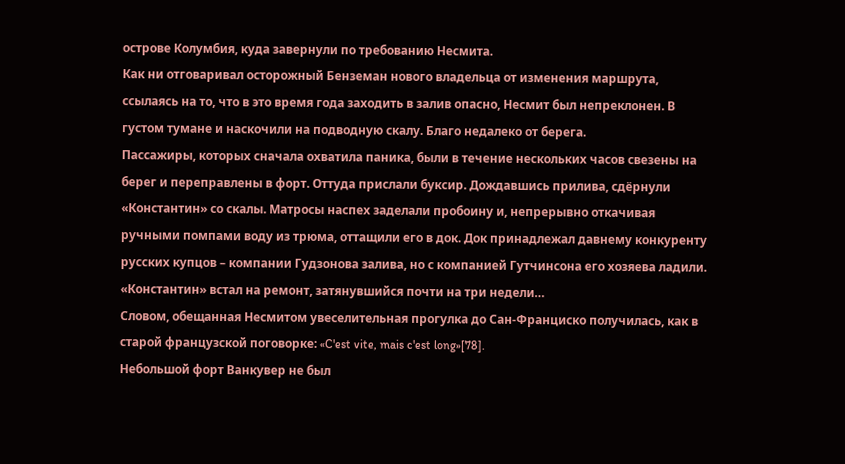острове Колумбия, куда завернули по требованию Несмита.
Как ни отговаривал осторожный Бенземан нового владельца от изменения маршрута, ссылаясь на то, что в это время года заходить в залив опасно, Несмит был непреклонен. В густом тумане и наскочили на подводную скалу. Благо недалеко от берега.
Пассажиры, которых сначала охватила паника, были в течение нескольких часов свезены на берег и переправлены в форт. Оттуда прислали буксир. Дождавшись прилива, сдёрнули «Константин» со скалы. Матросы наспех заделали пробоину и, непрерывно откачивая ручными помпами воду из трюма, оттащили его в док. Док принадлежал давнему конкуренту русских купцов – компании Гудзонова залива, но с компанией Гутчинсона его хозяева ладили. «Константин» встал на ремонт, затянувшийся почти на три недели…
Словом, обещанная Несмитом увеселительная прогулка до Сан-Франциско получилась, как в старой французской поговорке: «C'est vite, mais c'est long»[78].
Небольшой форт Ванкувер не был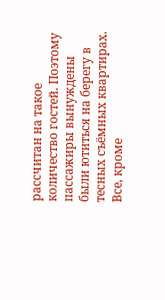рассчитан на такое количество гостей. Поэтому пассажиры вынуждены были ютиться на берегу в тесных съёмных квартирах. Все, кроме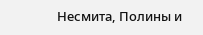Несмита, Полины и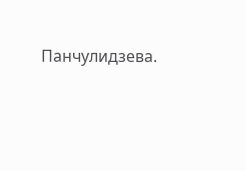Панчулидзева.